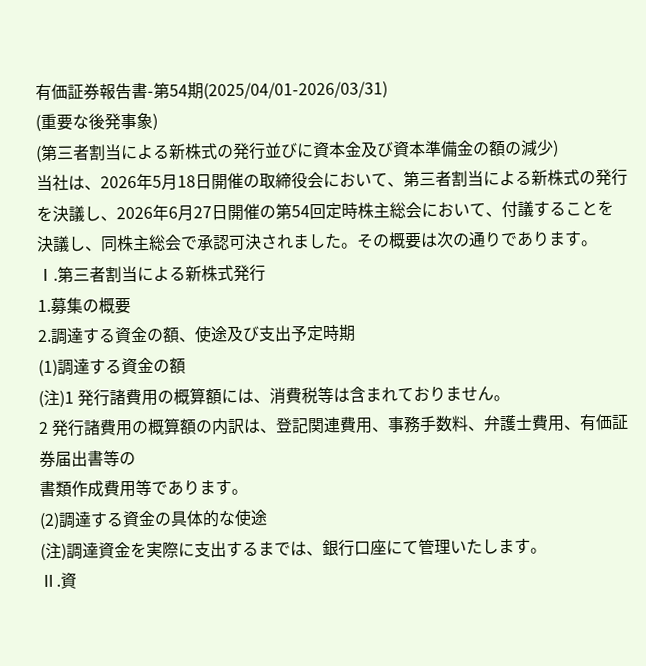有価証券報告書-第54期(2025/04/01-2026/03/31)
(重要な後発事象)
(第三者割当による新株式の発行並びに資本金及び資本準備金の額の減少)
当社は、2026年5月18日開催の取締役会において、第三者割当による新株式の発行を決議し、2026年6月27日開催の第54回定時株主総会において、付議することを決議し、同株主総会で承認可決されました。その概要は次の通りであります。
Ⅰ.第三者割当による新株式発行
1.募集の概要
2.調達する資金の額、使途及び支出予定時期
(1)調達する資金の額
(注)1 発行諸費用の概算額には、消費税等は含まれておりません。
2 発行諸費用の概算額の内訳は、登記関連費用、事務手数料、弁護士費用、有価証券届出書等の
書類作成費用等であります。
(2)調達する資金の具体的な使途
(注)調達資金を実際に支出するまでは、銀行口座にて管理いたします。
Ⅱ.資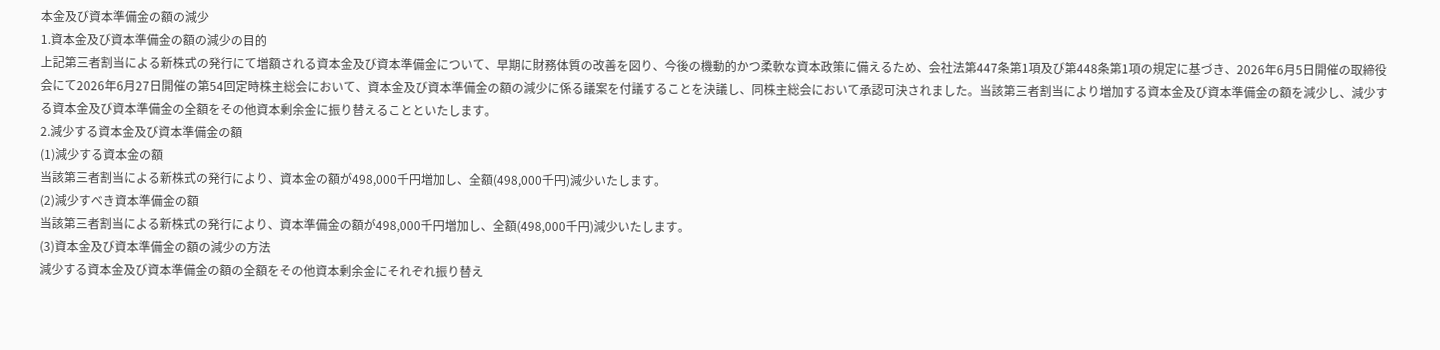本金及び資本準備金の額の減少
1.資本金及び資本準備金の額の減少の目的
上記第三者割当による新株式の発行にて増額される資本金及び資本準備金について、早期に財務体質の改善を図り、今後の機動的かつ柔軟な資本政策に備えるため、会社法第447条第1項及び第448条第1項の規定に基づき、2026年6月5日開催の取締役会にて2026年6月27日開催の第54回定時株主総会において、資本金及び資本準備金の額の減少に係る議案を付議することを決議し、同株主総会において承認可決されました。当該第三者割当により増加する資本金及び資本準備金の額を減少し、減少する資本金及び資本準備金の全額をその他資本剰余金に振り替えることといたします。
2.減少する資本金及び資本準備金の額
(1)減少する資本金の額
当該第三者割当による新株式の発行により、資本金の額が498,000千円増加し、全額(498,000千円)減少いたします。
(2)減少すべき資本準備金の額
当該第三者割当による新株式の発行により、資本準備金の額が498,000千円増加し、全額(498,000千円)減少いたします。
(3)資本金及び資本準備金の額の減少の方法
減少する資本金及び資本準備金の額の全額をその他資本剰余金にそれぞれ振り替え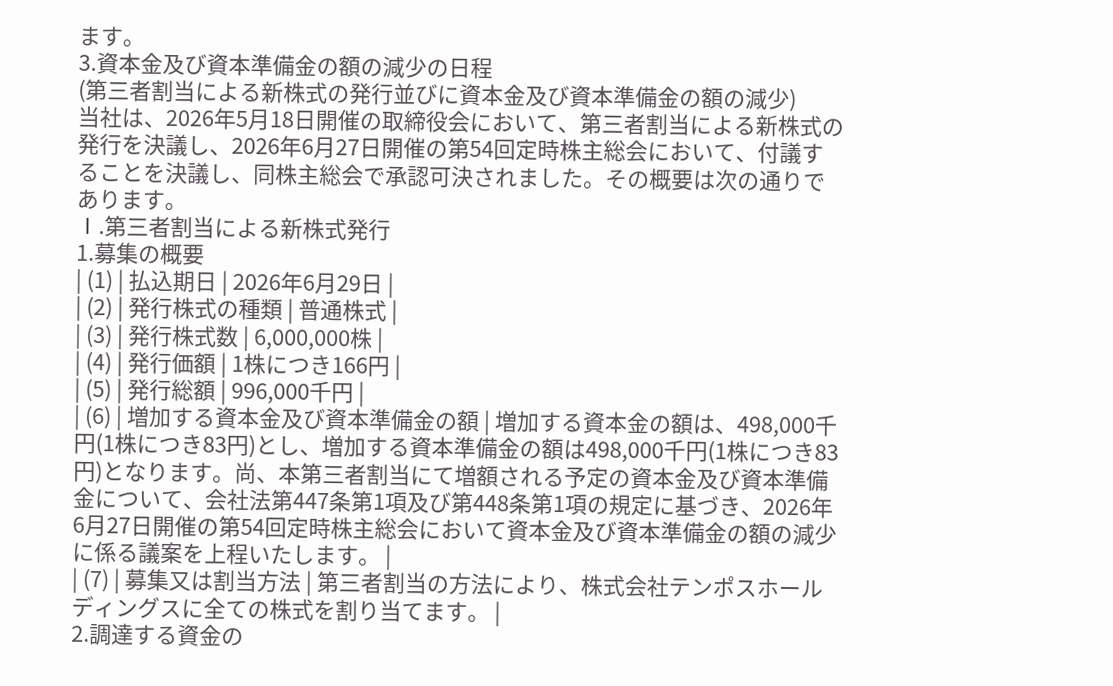ます。
3.資本金及び資本準備金の額の減少の日程
(第三者割当による新株式の発行並びに資本金及び資本準備金の額の減少)
当社は、2026年5月18日開催の取締役会において、第三者割当による新株式の発行を決議し、2026年6月27日開催の第54回定時株主総会において、付議することを決議し、同株主総会で承認可決されました。その概要は次の通りであります。
Ⅰ.第三者割当による新株式発行
1.募集の概要
| (1) | 払込期日 | 2026年6月29日 |
| (2) | 発行株式の種類 | 普通株式 |
| (3) | 発行株式数 | 6,000,000株 |
| (4) | 発行価額 | 1株につき166円 |
| (5) | 発行総額 | 996,000千円 |
| (6) | 増加する資本金及び資本準備金の額 | 増加する資本金の額は、498,000千円(1株につき83円)とし、増加する資本準備金の額は498,000千円(1株につき83円)となります。尚、本第三者割当にて増額される予定の資本金及び資本準備金について、会社法第447条第1項及び第448条第1項の規定に基づき、2026年6月27日開催の第54回定時株主総会において資本金及び資本準備金の額の減少に係る議案を上程いたします。 |
| (7) | 募集又は割当方法 | 第三者割当の方法により、株式会社テンポスホールディングスに全ての株式を割り当てます。 |
2.調達する資金の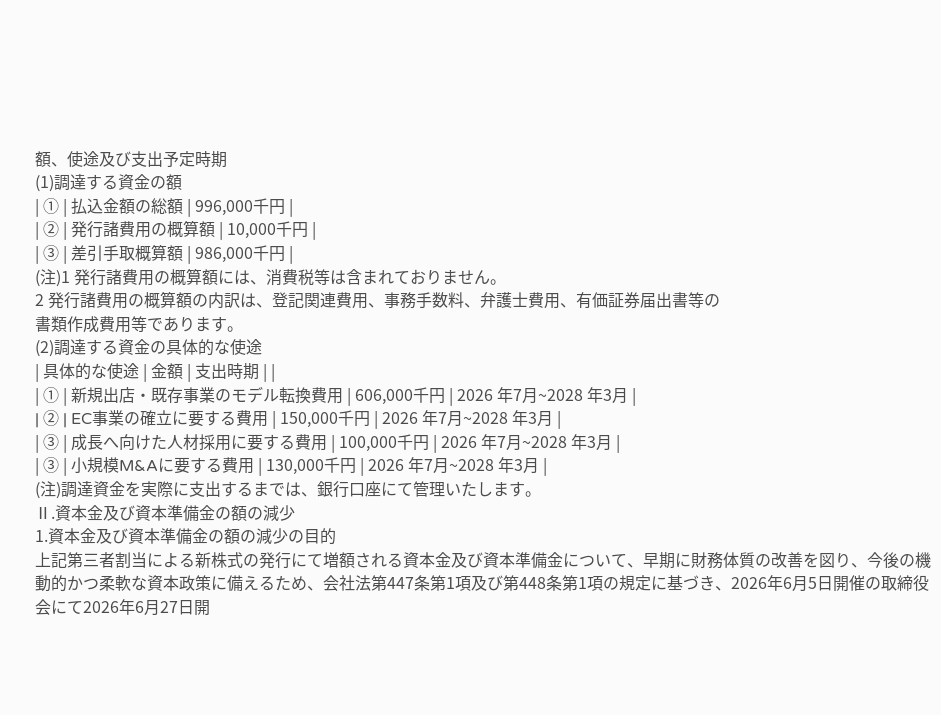額、使途及び支出予定時期
(1)調達する資金の額
| ① | 払込金額の総額 | 996,000千円 |
| ② | 発行諸費用の概算額 | 10,000千円 |
| ③ | 差引手取概算額 | 986,000千円 |
(注)1 発行諸費用の概算額には、消費税等は含まれておりません。
2 発行諸費用の概算額の内訳は、登記関連費用、事務手数料、弁護士費用、有価証券届出書等の
書類作成費用等であります。
(2)調達する資金の具体的な使途
| 具体的な使途 | 金額 | 支出時期 | |
| ① | 新規出店・既存事業のモデル転換費用 | 606,000千円 | 2026 年7月~2028 年3月 |
| ② | EC事業の確立に要する費用 | 150,000千円 | 2026 年7月~2028 年3月 |
| ③ | 成長へ向けた人材採用に要する費用 | 100,000千円 | 2026 年7月~2028 年3月 |
| ③ | 小規模M&Aに要する費用 | 130,000千円 | 2026 年7月~2028 年3月 |
(注)調達資金を実際に支出するまでは、銀行口座にて管理いたします。
Ⅱ.資本金及び資本準備金の額の減少
1.資本金及び資本準備金の額の減少の目的
上記第三者割当による新株式の発行にて増額される資本金及び資本準備金について、早期に財務体質の改善を図り、今後の機動的かつ柔軟な資本政策に備えるため、会社法第447条第1項及び第448条第1項の規定に基づき、2026年6月5日開催の取締役会にて2026年6月27日開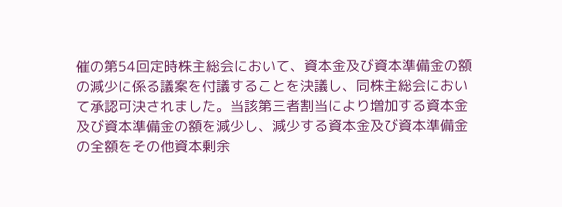催の第54回定時株主総会において、資本金及び資本準備金の額の減少に係る議案を付議することを決議し、同株主総会において承認可決されました。当該第三者割当により増加する資本金及び資本準備金の額を減少し、減少する資本金及び資本準備金の全額をその他資本剰余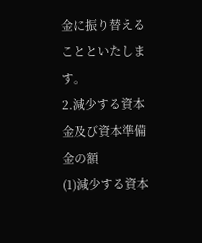金に振り替えることといたします。
2.減少する資本金及び資本準備金の額
(1)減少する資本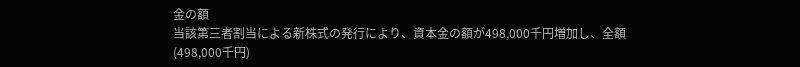金の額
当該第三者割当による新株式の発行により、資本金の額が498,000千円増加し、全額(498,000千円)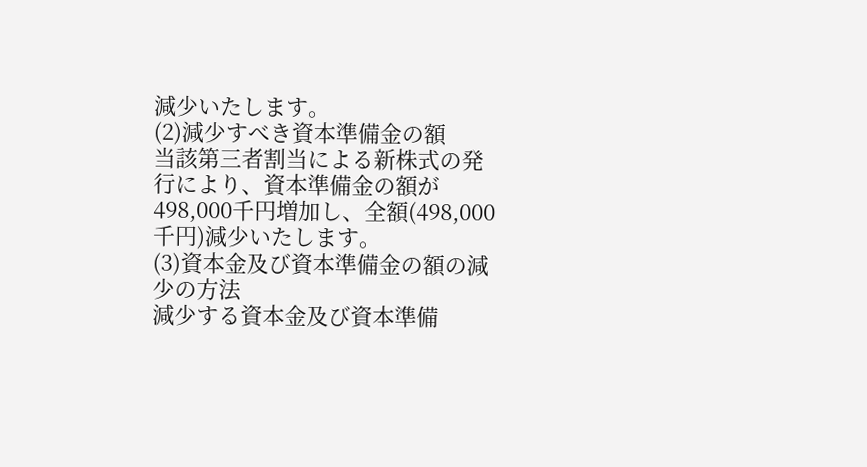減少いたします。
(2)減少すべき資本準備金の額
当該第三者割当による新株式の発行により、資本準備金の額が498,000千円増加し、全額(498,000千円)減少いたします。
(3)資本金及び資本準備金の額の減少の方法
減少する資本金及び資本準備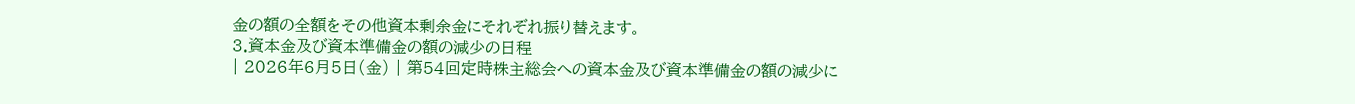金の額の全額をその他資本剰余金にそれぞれ振り替えます。
3.資本金及び資本準備金の額の減少の日程
| 2026年6月5日(金) | 第54回定時株主総会への資本金及び資本準備金の額の減少に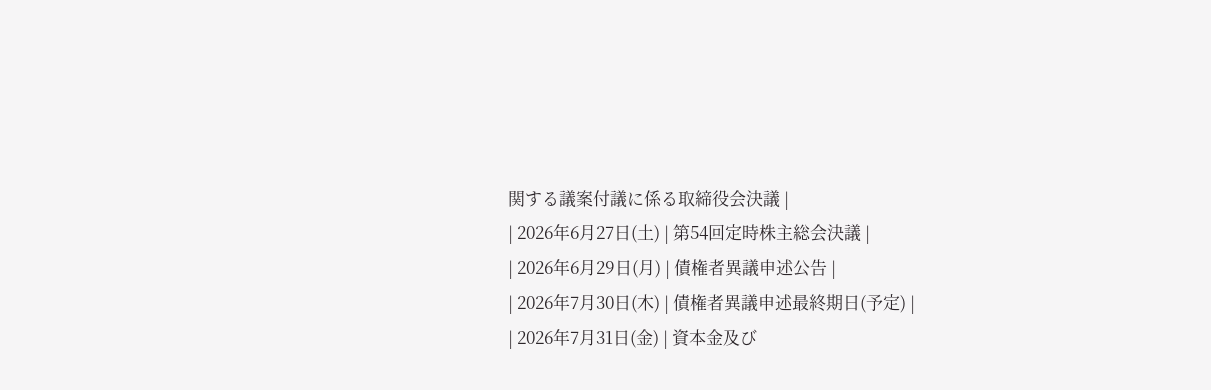関する議案付議に係る取締役会決議 |
| 2026年6月27日(土) | 第54回定時株主総会決議 |
| 2026年6月29日(月) | 債権者異議申述公告 |
| 2026年7月30日(木) | 債権者異議申述最終期日(予定) |
| 2026年7月31日(金) | 資本金及び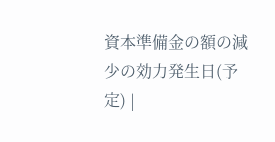資本準備金の額の減少の効力発生日(予定) |